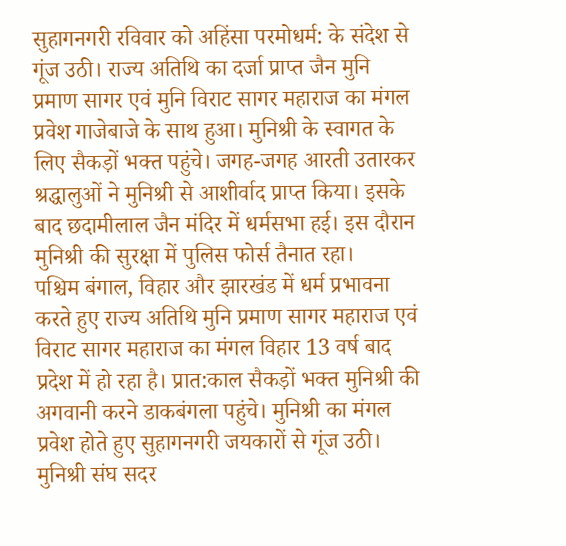सुहागनगरी रविवार को अहिंसा परमोधर्म: के संदेश से गूंज उठी। राज्य अतिथि का दर्जा प्राप्त जैन मुनि प्रमाण सागर एवं मुनि विराट सागर महाराज का मंगल प्रवेश गाजेबाजे के साथ हुआ। मुनिश्री के स्वागत के लिए सैकड़ों भक्त पहुंचे। जगह-जगह आरती उतारकर श्रद्धालुओं ने मुनिश्री से आशीर्वाद प्राप्त किया। इसके बाद छदामीलाल जैन मंदिर में धर्मसभा हई। इस दौरान मुनिश्री की सुरक्षा में पुलिस फोर्स तैनात रहा।
पश्चिम बंगाल, विहार और झारखंड में धर्म प्रभावना करते हुए राज्य अतिथि मुनि प्रमाण सागर महाराज एवं विराट सागर महाराज का मंगल विहार 13 वर्ष बाद प्रदेश में हो रहा है। प्रात:काल सैकड़ों भक्त मुनिश्री की अगवानी करने डाकबंगला पहुंचे। मुनिश्री का मंगल प्रवेश होते हुए सुहागनगरी जयकारों से गूंज उठी। मुनिश्री संघ सदर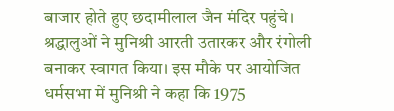बाजार होते हुए छदामीलाल जैन मंदिर पहुंचे। श्रद्धालुओं ने मुनिश्री आरती उतारकर और रंगोली बनाकर स्वागत किया। इस मौके पर आयोजित धर्मसभा में मुनिश्री ने कहा कि 1975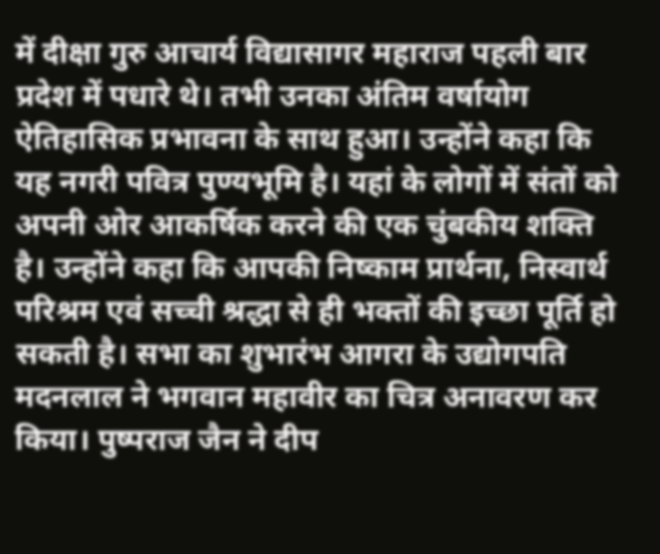में दीक्षा गुरु आचार्य विद्यासागर महाराज पहली बार प्रदेश में पधारे थे। तभी उनका अंतिम वर्षायोग ऐतिहासिक प्रभावना के साथ हुआ। उन्होंने कहा कि यह नगरी पवित्र पुण्यभूमि है। यहां के लोगों में संतों को अपनी ओर आकर्षिक करने की एक चुंबकीय शक्ति है। उन्होंने कहा कि आपकी निष्काम प्रार्थना, निस्वार्थ परिश्रम एवं सच्ची श्रद्धा से ही भक्तों की इच्छा पूर्ति हो सकती है। सभा का शुभारंभ आगरा के उद्योगपति मदनलाल ने भगवान महावीर का चित्र अनावरण कर किया। पुष्पराज जैन ने दीप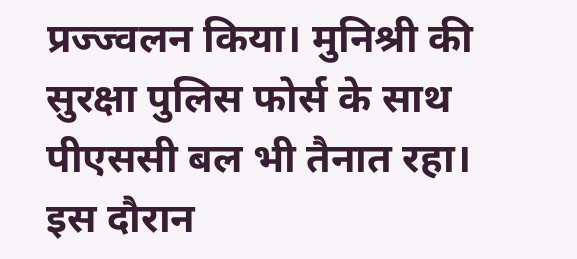प्रज्ज्वलन किया। मुनिश्री की सुरक्षा पुलिस फोर्स के साथ पीएससी बल भी तैनात रहा। इस दौरान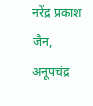नरेंद्र प्रकाश जैन, अनूपचंद्र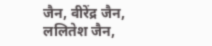जैन, वीरेंद्र जैन, ललितेश जैन,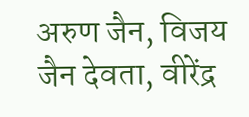अरुण जैन, विजय जैन देवता, वीरेंद्र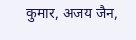कुमार, अजय जैन,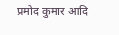प्रमोद कुमार आदि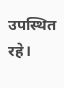उपस्थित रहे।